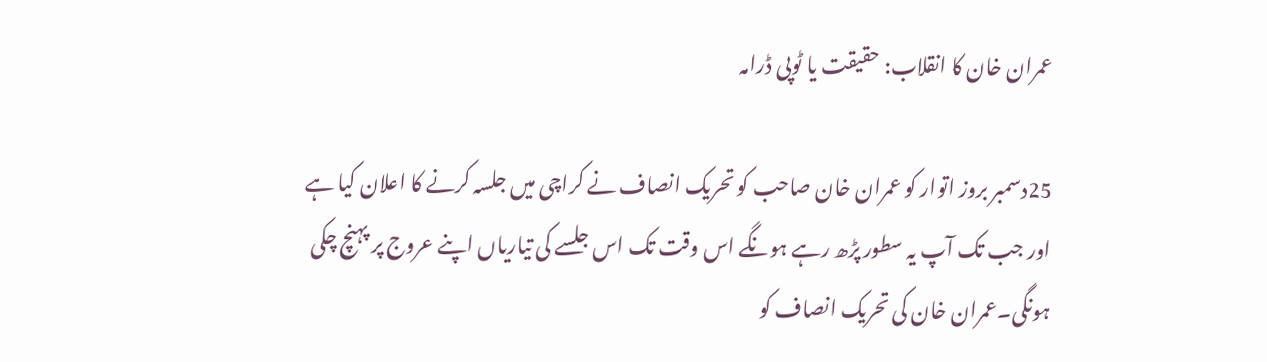عمران خان کا انقلاب: حقیقت یا ٹوپی ڈرامہ

25دسمبر بروز اتوار کو عمران خان صاحب کو تحریک انصاف نے کراچی میں جلسہ کرنے کا اعلان کیا ہے اور جب تک آپ یہ سطور پڑھ رہے ہونگے اس وقت تک اس جلسے کی تیاریاں اپنے عروج پر پہنچ چکی ہونگی۔عمران خان کی تحریک انصاف کو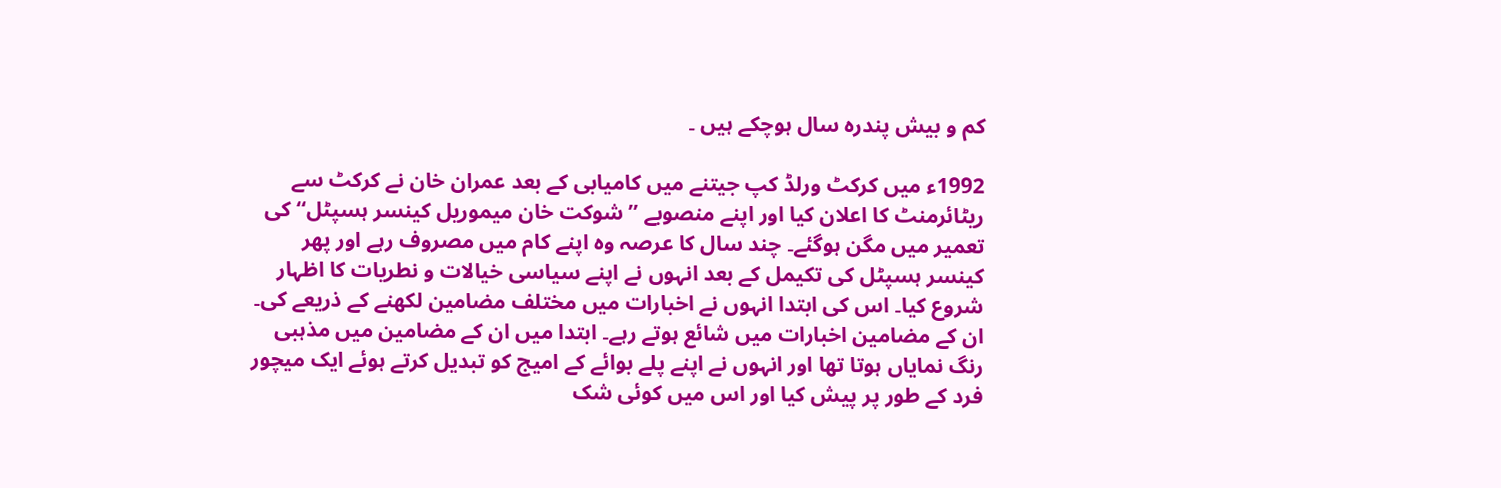کم و بیش پندرہ سال ہوچکے ہیں ۔

1992ء میں کرکٹ ورلڈ کپ جیتنے میں کامیابی کے بعد عمران خان نے کرکٹ سے ریٹائرمنٹ کا اعلان کیا اور اپنے منصوبے ’’شوکت خان میموریل کینسر ہسپٹل‘‘ کی تعمیر میں مگن ہوگئے۔ چند سال کا عرصہ وہ اپنے کام میں مصروف رہے اور پھر کینسر ہسپٹل کی تکیمل کے بعد انہوں نے اپنے سیاسی خیالات و نطریات کا اظہار شروع کیا۔ اس کی ابتدا انہوں نے اخبارات میں مختلف مضامین لکھنے کے ذریعے کی۔ ان کے مضامین اخبارات میں شائع ہوتے رہے۔ ابتدا میں ان کے مضامین میں مذہبی رنگ نمایاں ہوتا تھا اور انہوں نے اپنے پلے بوائے کے امیج کو تبدیل کرتے ہوئے ایک میچور فرد کے طور پر پیش کیا اور اس میں کوئی شک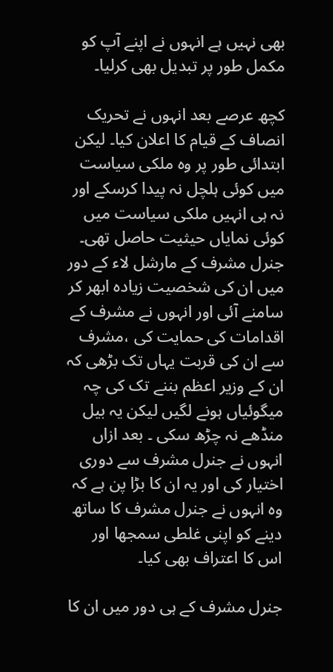بھی نہیں ہے انہوں نے اپنے آپ کو مکمل طور پر تبدیل بھی کرلیا۔

کچھ عرصے بعد انہوں نے تحریک انصاف کے قیام کا اعلان کیا۔ لیکن ابتدائی طور پر وہ ملکی سیاست میں کوئی ہلچل نہ پیدا کرسکے اور نہ ہی انہیں ملکی سیاست میں کوئی نمایاں حیثیت حاصل تھی۔ جنرل مشرف کے مارشل لاء کے دور میں ان کی شخصیت زیادہ ابھر کر سامنے آئی اور انہوں نے مشرف کے اقدامات کی حمایت کی ،مشرف سے ان کی قربت یہاں تک بڑھی کہ ان کے وزیر اعظم بننے تک کی چہ میگوئیاں ہونے لگیں لیکن یہ بیل منڈھے نہ چڑھ سکی ۔ بعد ازاں انہوں نے جنرل مشرف سے دوری اختیار کی اور یہ ان کا بڑا پن ہے کہ وہ انہوں نے جنرل مشرف کا ساتھ دینے کو اپنی غلطی سمجھا اور اس کا اعتراف بھی کیا۔

جنرل مشرف کے ہی دور میں ان کا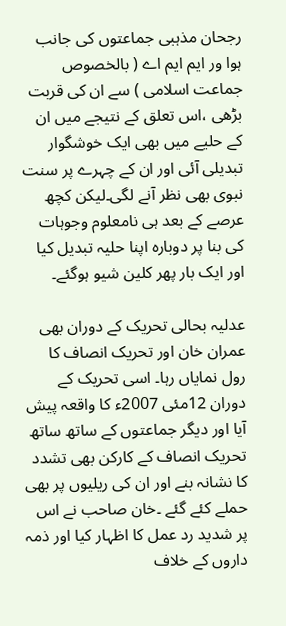رجحان مذہبی جماعتوں کی جانب ہوا ور ایم ایم اے ( بالخصوص جماعت اسلامی ) سے ان کی قربت بڑھی ،اس تعلق کے نتیجے میں ان کے حلیے میں بھی ایک خوشگوار تبدیلی آئی اور ان کے چہرے پر سنت نبوی بھی نظر آنے لگی۔لیکن کچھ عرصے کے بعد ہی نامعلوم وجوہات کی بنا پر دوبارہ اپنا حلیہ تبدیل کیا اور ایک بار پھر کلین شیو ہوگئے۔

عدلیہ بحالی تحریک کے دوران بھی عمران خان اور تحریک انصاف کا رول نمایاں رہا۔ اسی تحریک کے دوران 12مئی 2007ء کا واقعہ پیش آیا اور دیگر جماعتوں کے ساتھ ساتھ تحریک انصاف کے کارکن بھی تشدد کا نشانہ بنے اور ان کی ریلیوں پر بھی حملے کئے گئے ۔خان صاحب نے اس پر شدید رد عمل کا اظہار کیا اور ذمہ داروں کے خلاف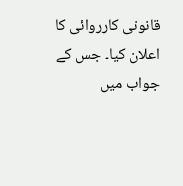قانونی کارروائی کا اعلان کیا۔ جس کے جواب میں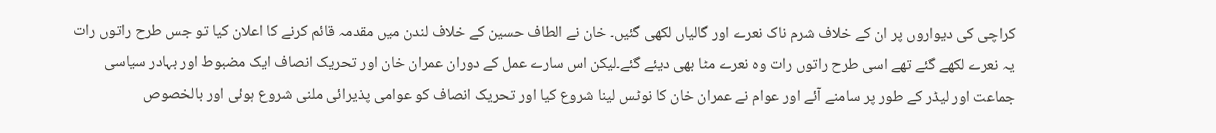کراچی کی دیواروں پر ان کے خلاف شرم ناک نعرے اور گالیاں لکھی گئیں۔ خان نے الطاف حسین کے خلاف لندن میں مقدمہ قائم کرنے کا اعلان کیا تو جس طرح راتوں رات یہ نعرے لکھے گئے تھے اسی طرح راتوں رات وہ نعرے مٹا بھی دیئے گئے۔لیکن اس سارے عمل کے دوران عمران خان اور تحریک انصاف ایک مضبوط اور بہادر سیاسی جماعت اور لیڈر کے طور پر سامنے آئے اور عوام نے عمران خان کا نوٹس لینا شروع کیا اور تحریک انصاف کو عوامی پذیرائی ملنی شروع ہوئی اور بالخصوص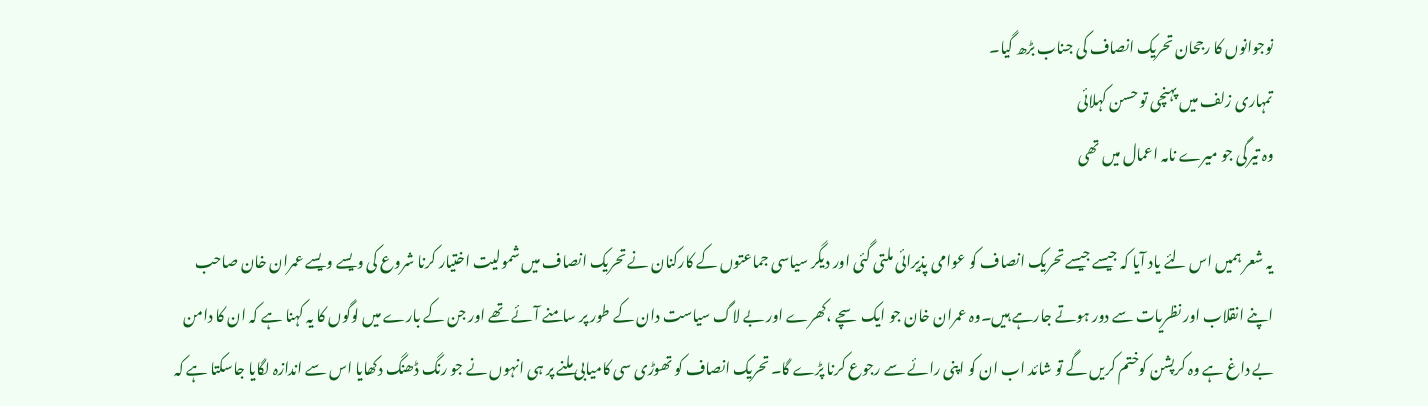نوجوانوں کا رجحان تحریک انصاف کی جناب بڑھ گیا۔
تمہاری زلف میں پہنچی تو حسن کہلائی
وہ تیرگی جو میرے نامہ اعمال میں تھی

یہ شعر ہمیں اس لئے یاد آیا کہ جیسے جیسے تحریک انصاف کو عوامی پذیرائی ملتی گئی اور دیگر سیاسی جماعتوں کے کارکنان نے تحریک انصاف میں شمولیت اختیار کرنا شروع کی ویسے ویسے عمران خان صاحب اپنے انقلاب اور نظریات سے دور ہوتے جارہے ہیں۔وہ عمران خان جو ایک سچے ،کھرے اور بے لاگ سیاست دان کے طور پر سامنے آئے تھے اور جن کے بارے میں لوگوں کا یہ کہنا ہے کہ ان کا دامن بے داغ ہے وہ کرپشن کوختم کریں گے تو شائد اب ان کو اپنی رائے سے رجوع کرنا پڑے گا۔ تحریک انصاف کو تھوڑی سی کامیابی ملنے پر ہی انہوں نے جو رنگ ڈھنگ دکھایا اس سے اندازہ لگایا جاسکتا ہے کہ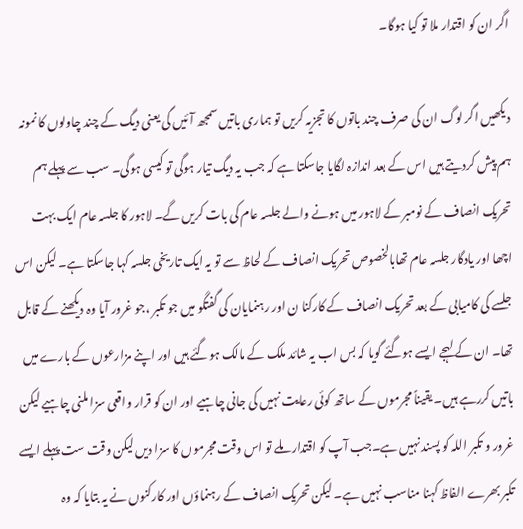اگر ان کو اقتدار ملا تو کیا ہوگا۔

دیکھیں اگر لوگ ان کی صرف چند باتوں کا تجزیہ کریں تو ہماری باتیں سمجھ آئیں گی یعنی دیگ کے چند چاولوں کا نمونہ ہم پیش کردیتے ہیں اس کے بعد اندازہ لگایا جاسکتا ہے کہ جب یہ دیگ تیار ہوگی تو کیسی ہوگی۔ سب سے پہلے ہم تحریک انصاف کے نومبر کے لاہور میں ہونے والے جلسہ عام کی بات کریں گے۔ لاہور کا جلسہ عام ایک بہت اچھا اور یادگار جلسہ عام تھابالخصوص تحریک انصاف کے لحاظ سے تو یہ ایک تاریخی جلسہ کہا جاسکتا ہے۔ لیکن اس جلسے کی کامیابی کے بعد تحریک انصاف کے کارکنا ن اور رہنمایان کی گفتگو میں جو تکبر ،جو غرور آیا وہ دیکھنے کے قابل تھا۔ ان کے لہجے ایسے ہوگئے گویا کہ بس اب یہ شائد ملک کے مالک ہوگئے ہیں اور اپنے مزارعوں کے بارے میں باتیں کررہے ہیں۔ یقیناً مجرموں کے ساتھ کوئی رعایت نہیں کی جانی چاہیے اور ان کو قرار واقعی سزا ملنی چاہیے لیکن غرور و تکبر اللہ کو پسند نہیں ہے۔جب آپ کو اقتدار ملے تو اس وقت مجرموں کا سزا دیں لیکن وقت ست پہلے ایسے تکبر بھرے الفاظ کہنا مناسب نہیں ہے۔ لیکن تحریک انصاف کے رہنماؤں اور کارکنوں نے یہ بتایا کہ وہ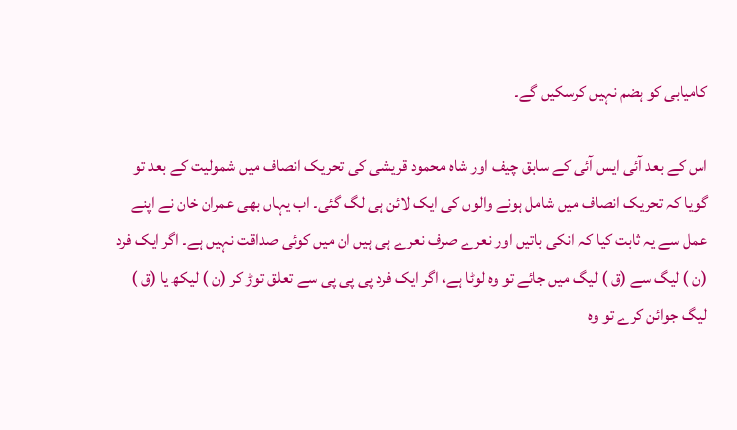کامیابی کو ہضم نہیں کرسکیں گے۔

اس کے بعد آئی ایس آئی کے سابق چیف اور شاہ محمود قریشی کی تحریک انصاف میں شمولیت کے بعد تو گویا کہ تحریک انصاف میں شامل ہونے والوں کی ایک لائن ہی لگ گئی۔ اب یہاں بھی عمران خان نے اپنے عمل سے یہ ثابت کیا کہ انکی باتیں اور نعرے صرف نعرے ہی ہیں ان میں کوئی صداقت نہیں ہے۔ اگر ایک فرد (ن ) لیگ سے (ق ) لیگ میں جائے تو وہ لوٹا ہے، اگر ایک فرد پی پی پی سے تعلق توڑ کر (ن ) لیکھ یا (ق ) لیگ جوائن کرے تو وہ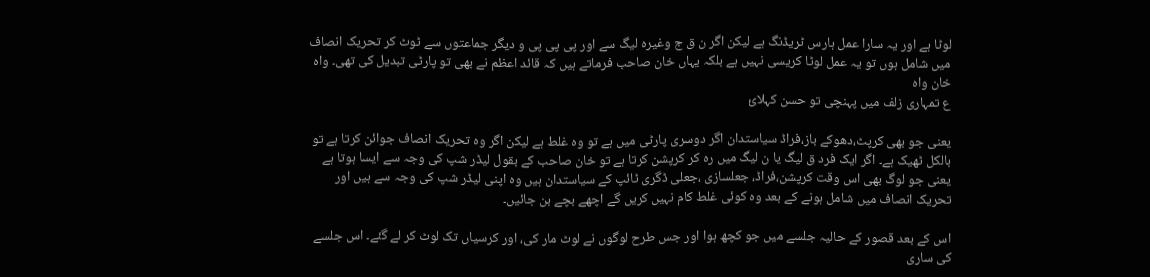لوٹا ہے اور یہ سارا عمل ہارس ٹریڈنگ ہے لیکن اگر ن ق ج وغیرہ لیگ سے اور پی پی پی و دیگر جماعتوں سے ٹوٹ کر تحریک انصاف میں شامل ہوں تو یہ عمل لوٹا کریسی نہیں ہے بلکہ یہاں خان صاحب فرماتے ہیں کہ قائد اعظم نے بھی تو پارٹی تبدیل کی تھی۔ واہ خان واہ
ع تمہاری زلف میں پہنچی تو حسن کہلائ

یعنی جو بھی کرپٹ،دھوکے باز،فراڈ سیاستدان اگر دوسری پارٹی میں ہے تو وہ غلط ہے لیکن اگر وہ تحریک انصاف جوائن کرتا ہے تو بالکل ٹھیک ہے۔ اگر ایک فرد ق لیگ یا ن لیگ میں رہ کر کرپشن کرتا ہے تو خان صاحب کے بقول لیڈر شپ کی وجہ سے ایسا ہوتا ہے یعنی جو لوگ بھی اس وقت کرپشن،فراڈ، جعلسازی ،جعلی ڈگری ٹائپ کے سیاستدان ہیں وہ اپنی لیڈر شپ کی وجہ سے ہیں اور تحریک انصاف میں شامل ہونے کے بعد وہ کوئی غلط کام نہیں کریں گے اچھے بچے بن جائیں۔

اس کے بعد قصور کے حالیہ جلسے میں جو کچھ ہوا اور جس طرح لوگوں نے لوٹ مار کی، اور کرسیاں تک لوٹ کر لے گئے۔ اس جلسے کی ساری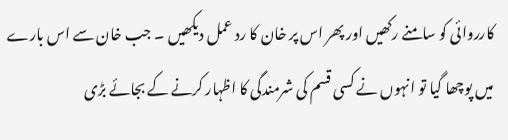کارروائی کو سامنے رکھیں اور پھر اس پر خان کا رد عمل دیکھیں ۔ جب خان سے اس بارے میں پوچھا گیا تو انہوں نے کسی قسم کی شرمندگی کا اظہار کرنے کے بجائے بڑی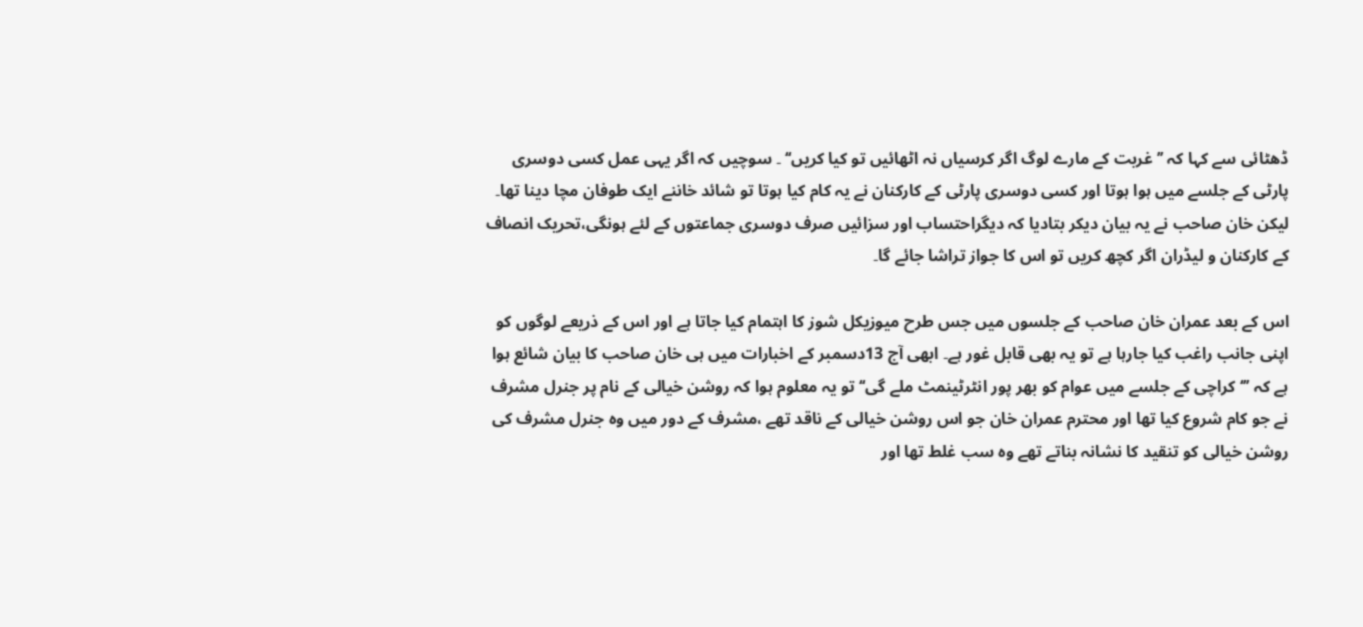ڈھٹائی سے کہا کہ ’’ غربت کے مارے لوگ اگر کرسیاں نہ اٹھائیں تو کیا کریں‘‘ ۔ سوچیں کہ اگر یہی عمل کسی دوسری پارٹی کے جلسے میں ہوا ہوتا اور کسی دوسری پارٹی کے کارکنان نے یہ کام کیا ہوتا تو شائد خاننے ایک طوفان مچا دینا تھا۔ لیکن خان صاحب نے یہ بیان دیکر بتادیا کہ دیگراحتساب اور سزائیں صرف دوسری جماعتوں کے لئے ہونگی،تحریک انصاف کے کارکنان و لیڈران اگر کچھ کریں تو اس کا جواز تراشا جائے گا۔

اس کے بعد عمران خان صاحب کے جلسوں میں جس طرح میوزیکل شوز کا اہتمام کیا جاتا ہے اور اس کے ذریعے لوگوں کو اپنی جانب راغب کیا جارہا ہے تو یہ بھی قابل غور ہے۔ ابھی آج 13دسمبر کے اخبارات میں ہی خان صاحب کا بیان شائع ہوا ہے کہ ’’‘کراچی کے جلسے میں عوام کو بھر پور انٹرٹینمٹ ملے گی‘‘ تو یہ معلوم ہوا کہ روشن خیالی کے نام پر جنرل مشرف نے جو کام شروع کیا تھا اور محترم عمران خان جو اس روشن خیالی کے ناقد تھے ،مشرف کے دور میں وہ جنرل مشرف کی روشن خیالی کو تنقید کا نشانہ بناتے تھے وہ سب غلط تھا اور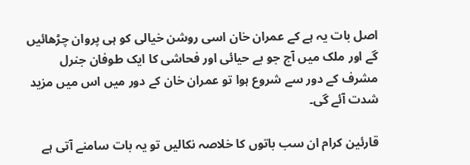اصل بات یہ ہے کے عمران خان اسی روشن خیالی کو ہی پروان چڑھائیں گے اور ملک میں آج جو بے حیائی اور فحاشی کا ایک طوفان جنرل مشرف کے دور سے شروع ہوا تو عمران خان کے دور میں اس میں مزید شدت آئے گی۔

قارئین کرام ان سب باتوں کا خلاصہ نکالیں تو یہ بات سامنے آتی ہے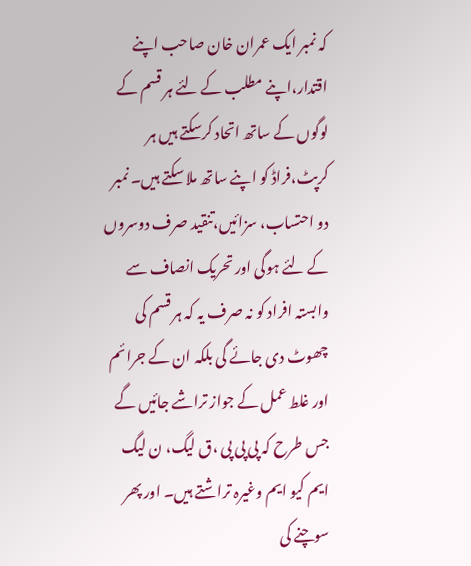کہ نمبر ایک عمران خان صاحب اپنے اقتدار،اپنے مطلب کے لئے ہر قسم کے لوگوں کے ساتھ اتحاد کرسکتے ہیں ہر کرپٹ،فراڈ کو اپنے ساتھ ملا سکتے ہیں۔ نمبر دو احتساب، سزائیں،تنقید صرف دوسروں کے لئے ہوگی اور تحریک انصاف سے وابستہ افراد کو نہ صرف یہ کہ ہر قسم کی چھوٹ دی جائے گی بلکہ ان کے جرائم اور غلط عمل کے جواز تراشے جائیں گے جس طرح کہ پی پی پی ،ق لیگ، ن لیگ ایم کیو ایم وغیرہ تراشتے ہیں۔ اور پھر سوچنے کی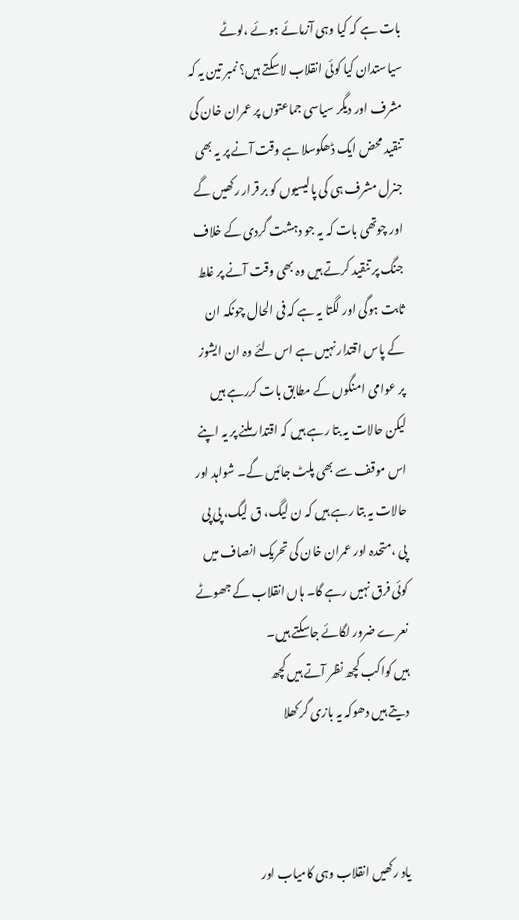بات ہے کہ کیا وہی آزمائے ہوئے ،لوٹے سیاستدان کیا کوئی انقلاب لاسکتے ہیں؟ نمبر تین یہ کہ مشرف اور دیگر سیاسی جماعتوں پر عمران خان کی تنقید محض ایک ڈھکوسلا ہے وقت آنے پر یہ بھی جنرل مشرف ہی کی پالیسیوں کو بر قرار رکھیں گے اور چوتھی بات کہ یہ جو دہشت گردی کے خلاف جنگ پر تنقید کرتے ہیں وہ بھی وقت آنے پر غلط ثابت ہوگی اور لگتا یہ ہے کہ فی الحال چونکہ ان کے پاس اقتدار نہیں ہے اس لئے وہ ان ایشوز پر عوامی امنگوں کے مطابق بات کررہے ہیں لیکن حالات یہ بتا رہے ہیں کہ اقتدار ملنے پر یہ اپنے اس موقف سے بھی پلٹ جائیں گے۔ شواہد اور حالات یہ بتا رہے ہیں کہ ن لیگ، ق لیگ، پی پی پی ،متحدہ اور عمران خان کی تحریک انصاف میں کوئی فرق نہیں رہے گا۔ ہاں انقلاب کے جھوٹے نعرے ضرور لگائے جاسکتے ہیں۔
ہیں کواکب کچھ نظر آتے ہیں کچھ
دیتے ہیں دھوکہ یہ بازی گر کھلا



یاد رکھیں انقلاب وہی کامیاب اور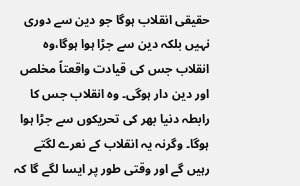حقیقی انقلاب ہوگا جو دین سے دوری نہیں بلکہ دین سے جڑا ہوا ہوگا،وہ انقلاب جس کی قیادت واقعتاً مخلص اور دین دار ہوگی۔ وہ انقلاب جس کا رابطہ دنیا بھر کی تحریکوں سے جڑا ہوا ہوگا۔ وگرنہ یہ انقلاب کے نعرے لگتے رہیں گے اور وقتی طور پر ایسا لگے گا کہ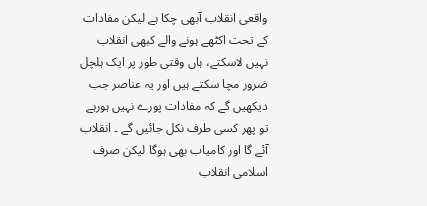واقعی انقلاب آبھی چکا ہے لیکن مفادات کے تحت اکٹھے ہونے والے کبھی انقلاب نہیں لاسکتے، ہاں وقتی طور پر ایک ہلچل ضرور مچا سکتے ہیں اور یہ عناصر جب دیکھیں گے کہ مفادات پورے نہیں ہورہے تو پھر کسی طرف نکل جائیں گے ۔ انقلاب آئے گا اور کامیاب بھی ہوگا لیکن صرف اسلامی انقلاب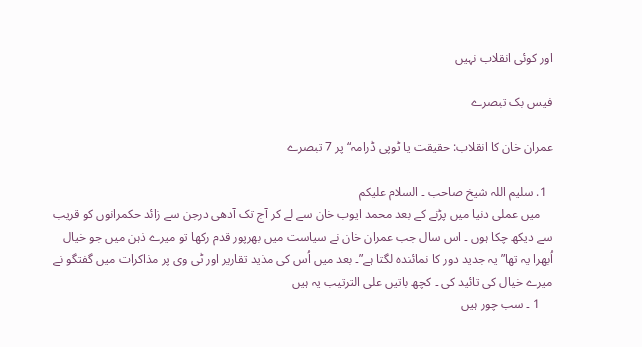اور کوئی انقلاب نہیں

فیس بک تبصرے

عمران خان کا انقلاب: حقیقت یا ٹوپی ڈرامہ“ پر 7 تبصرے

  1. سليم اللہ شيخ صاحب ۔ السلام عليکم
    ميں عملی دنيا ميں پڑنے کے بعد محمد ايوب خان سے لے کر آج تک آدھی درجن سے زائد حکمرانوں کو قريب سے ديکھ چکا ہوں ۔ اس سال جب عمران خان نے سياست ميں بھرپور قدم رکھا تو ميرے ذہن ميں جو خيال اُبھرا يہ تھا”يہ جديد دور کا نمائندہ لگتا ہے”۔ بعد ميں اُس کی مذيد تقارير اور ٹی وی پر مذاکرات ميں گفتگو نے ميرے خيال کی تائيد کی ۔ کچھ باتيں علی الترتيب يہ ہيں
    1 ۔ سب چور ہيں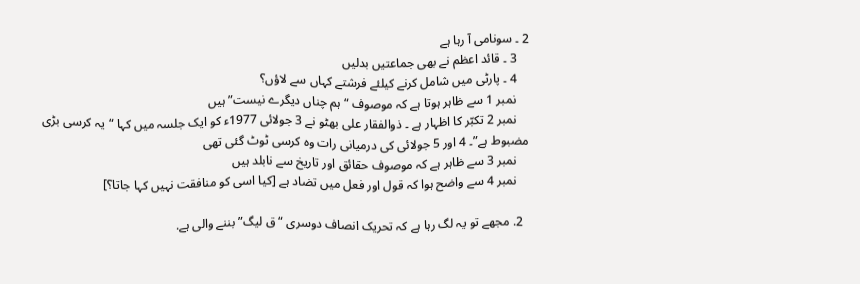2 ۔ سونامی آ رہا ہے
    3 ۔ قائد اعظم نے بھی جماعتيں بدليں
    4 ۔ پارٹی ميں شامل کرنے کيلئے فرشتے کہاں سے لاؤں؟
    نمبر 1 سے ظاہر ہوتا ہے کہ موصوف “ہم چناں ديگرے نيست” ہيں
    نمبر 2 تکبّر کا اظہار ہے ۔ ذوالفقار علی بھٹو نے 3 جولائی 1977ء کو ايک جلسہ ميں کہا “يہ کرسی بڑی مضبوط ہے”۔ 4 اور 5 جولائی کی درميانی رات وہ کرسی ٹوٹ گئی تھی
    نمبر 3 سے ظاہر ہے کہ موصوف حقائق اور تاريخ سے نابلد ہيں
    نمبر 4 سے واضح ہوا کہ قول اور فعل ميں تضاد ہے [کيا اسی کو منافقت نہيں کہا جاتا؟]

  2. مجھے تو یہ لگ رہا ہے کہ تحریک انصاف دوسری “ق لیگ” بننے والی ہے.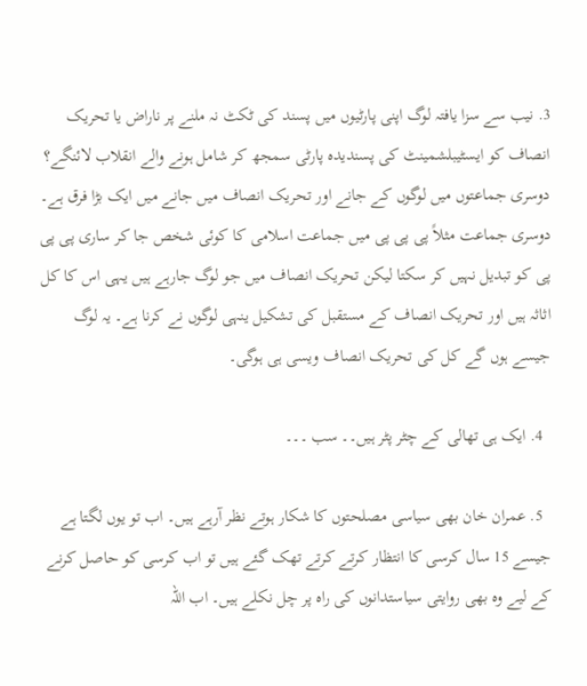3. نیب سے سزا یافتہ لوگ اپنی پارٹیوں میں پسند کی ٹکٹ نہ ملنے پر ناراض یا تحریک انصاف کو ایسٹیبلشمینٹ کی پسندیدہ پارٹی سمجھ کر شامل ہونے والے انقلاب لائنگے؟ دوسری جماعتوں میں لوگوں کے جانے اور تحریک انصاف میں جانے میں ایک بڑا فرق ہے۔ دوسری جماعت مثلاً پی پی پی میں جماعت اسلامی کا کوئی شخص جا کر ساری پی پی پی کو تبدیل نہیں کر سکتا لیکن تحریک انصاف میں جو لوگ جارہے ہیں یہی اس کا کل اثاثہ ہیں اور تحریک انصاف کے مستقبل کی تشکیل ینہی لوگوں نے کرنا ہے۔ یہ لوگ جیسے ہوں گے کل کی تحریک انصاف ویسی ہی ہوگی۔

  4. ایک ہی تھالی کے چٹر پٹر ہیں۔۔ سب ۔۔۔

  5. عمران خان بھی سیاسی مصلحتوں کا شکار ہوتے نظر آرہے ہیں۔ اب تو یوں لگتا ہے جیسے 15 سال کرسی کا انتظار کرتے کرتے تھک گئے ہیں تو اب کرسی کو حاصل کرنے کے لیے وہ بھی روایتی سیاستدانوں کی راہ پر چل نکلے ہیں۔ اب اللہ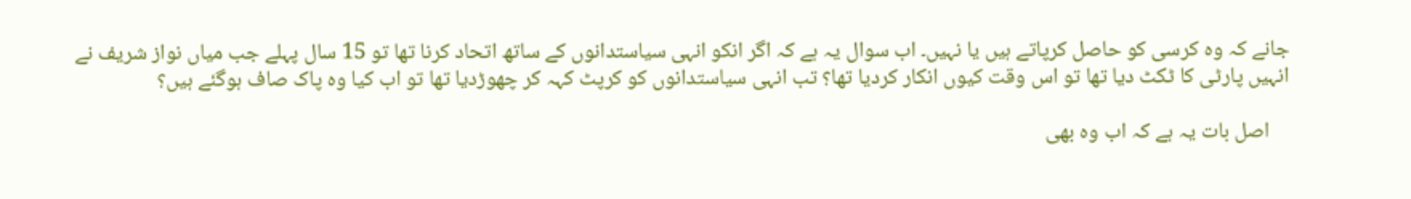جانے کہ وہ کرسی کو حاصل کرپاتے ہیں یا نہیں۔ اب سوال یہ ہے کہ اگر انکو انہی سیاستدانوں کے ساتھ اتحاد کرنا تھا تو 15 سال پہلے جب میاں نواز شریف نے انہیں پارٹی کا ٹکٹ دیا تھا تو اس وقت کیوں انکار کردیا تھا؟ تب انہی سیاستدانوں کو کرپٹ کہہ کر چھوڑدیا تھا تو اب کیا وہ پاک صاف ہوگئے ہیں؟

    اصل بات یہ ہے کہ اب وہ بھی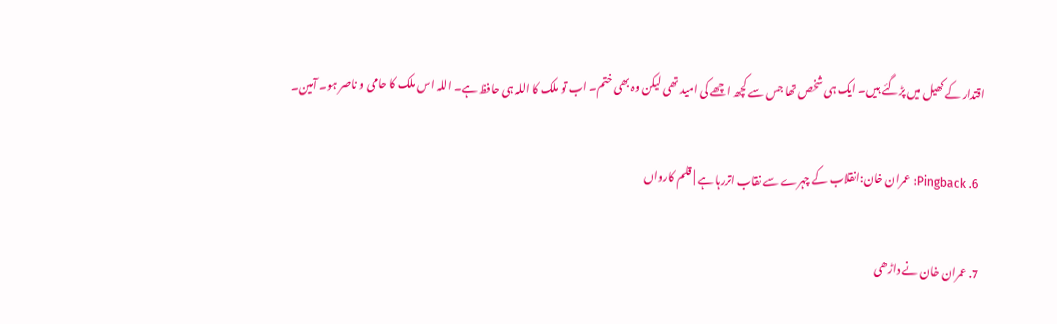اقتدار کے کھیل میں پڑگئے ہیں۔ ایک ہی شخص تھا جس سے کچھ اچھے کی امید تھی لیکن وہ بھی ختم۔ اب تو ملک کا اللہ ہی حافظ ہے۔ اللہ اس ملک کا حامی و ناصر ہو۔ آمین۔

  6. Pingback: عمران خان:انقلاب کے چہرے سے نقاب اتررہا ہے | قلم کارواں

  7. عمران خان نے داڑھی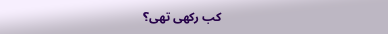کب رکھی تھی؟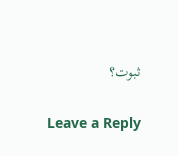ثبوت؟

Leave a Reply